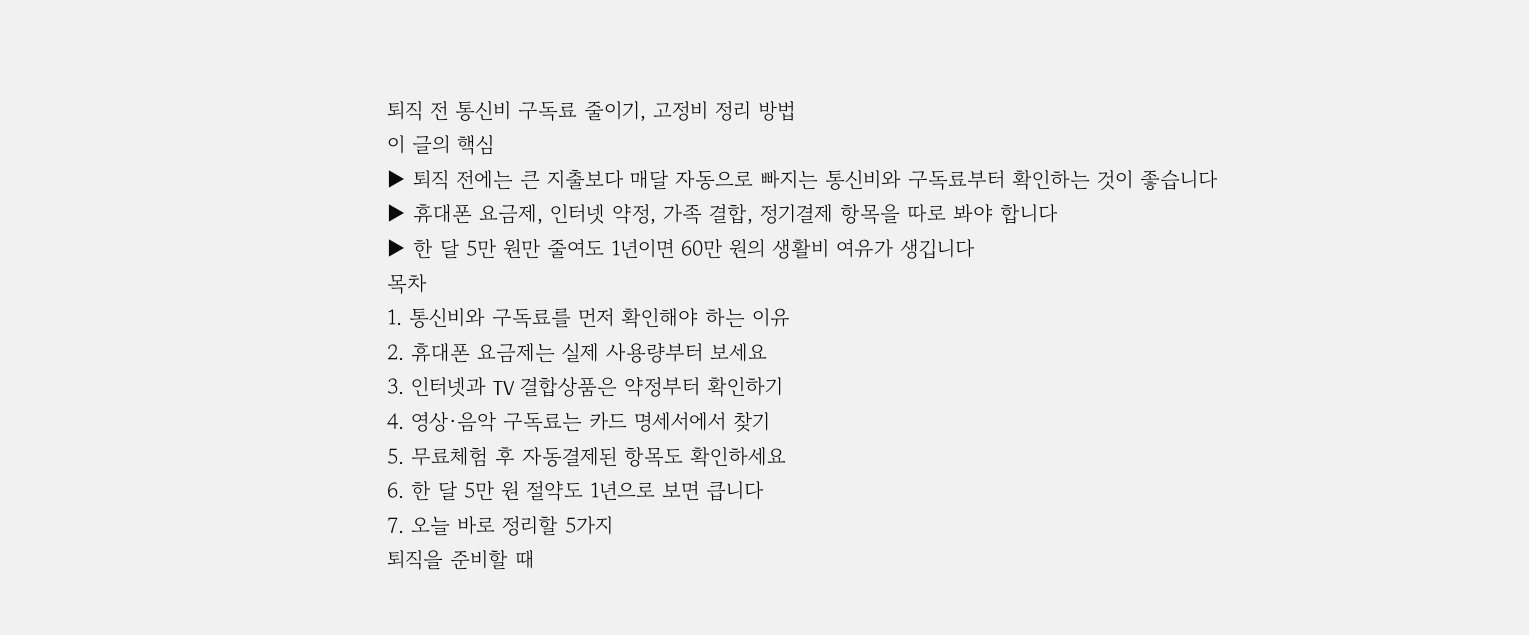퇴직 전 통신비 구독료 줄이기, 고정비 정리 방법
이 글의 핵심
▶ 퇴직 전에는 큰 지출보다 매달 자동으로 빠지는 통신비와 구독료부터 확인하는 것이 좋습니다
▶ 휴대폰 요금제, 인터넷 약정, 가족 결합, 정기결제 항목을 따로 봐야 합니다
▶ 한 달 5만 원만 줄여도 1년이면 60만 원의 생활비 여유가 생깁니다
목차
1. 통신비와 구독료를 먼저 확인해야 하는 이유
2. 휴대폰 요금제는 실제 사용량부터 보세요
3. 인터넷과 TV 결합상품은 약정부터 확인하기
4. 영상·음악 구독료는 카드 명세서에서 찾기
5. 무료체험 후 자동결제된 항목도 확인하세요
6. 한 달 5만 원 절약도 1년으로 보면 큽니다
7. 오늘 바로 정리할 5가지
퇴직을 준비할 때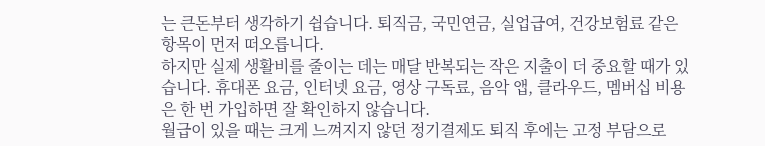는 큰돈부터 생각하기 쉽습니다. 퇴직금, 국민연금, 실업급여, 건강보험료 같은 항목이 먼저 떠오릅니다.
하지만 실제 생활비를 줄이는 데는 매달 반복되는 작은 지출이 더 중요할 때가 있습니다. 휴대폰 요금, 인터넷 요금, 영상 구독료, 음악 앱, 클라우드, 멤버십 비용은 한 번 가입하면 잘 확인하지 않습니다.
월급이 있을 때는 크게 느껴지지 않던 정기결제도 퇴직 후에는 고정 부담으로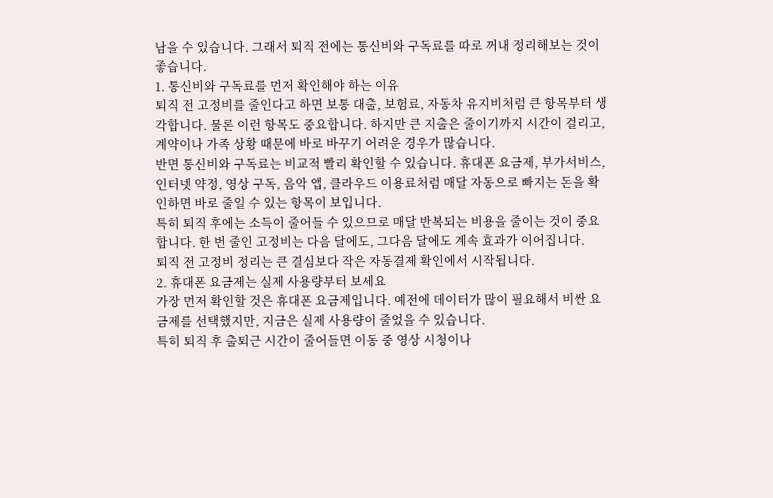남을 수 있습니다. 그래서 퇴직 전에는 통신비와 구독료를 따로 꺼내 정리해보는 것이 좋습니다.
1. 통신비와 구독료를 먼저 확인해야 하는 이유
퇴직 전 고정비를 줄인다고 하면 보통 대출, 보험료, 자동차 유지비처럼 큰 항목부터 생각합니다. 물론 이런 항목도 중요합니다. 하지만 큰 지출은 줄이기까지 시간이 걸리고, 계약이나 가족 상황 때문에 바로 바꾸기 어려운 경우가 많습니다.
반면 통신비와 구독료는 비교적 빨리 확인할 수 있습니다. 휴대폰 요금제, 부가서비스, 인터넷 약정, 영상 구독, 음악 앱, 클라우드 이용료처럼 매달 자동으로 빠지는 돈을 확인하면 바로 줄일 수 있는 항목이 보입니다.
특히 퇴직 후에는 소득이 줄어들 수 있으므로 매달 반복되는 비용을 줄이는 것이 중요합니다. 한 번 줄인 고정비는 다음 달에도, 그다음 달에도 계속 효과가 이어집니다.
퇴직 전 고정비 정리는 큰 결심보다 작은 자동결제 확인에서 시작됩니다.
2. 휴대폰 요금제는 실제 사용량부터 보세요
가장 먼저 확인할 것은 휴대폰 요금제입니다. 예전에 데이터가 많이 필요해서 비싼 요금제를 선택했지만, 지금은 실제 사용량이 줄었을 수 있습니다.
특히 퇴직 후 출퇴근 시간이 줄어들면 이동 중 영상 시청이나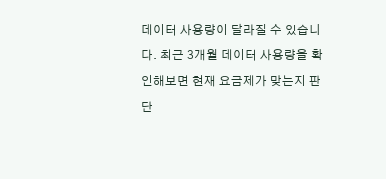데이터 사용량이 달라질 수 있습니다. 최근 3개월 데이터 사용량을 확인해보면 현재 요금제가 맞는지 판단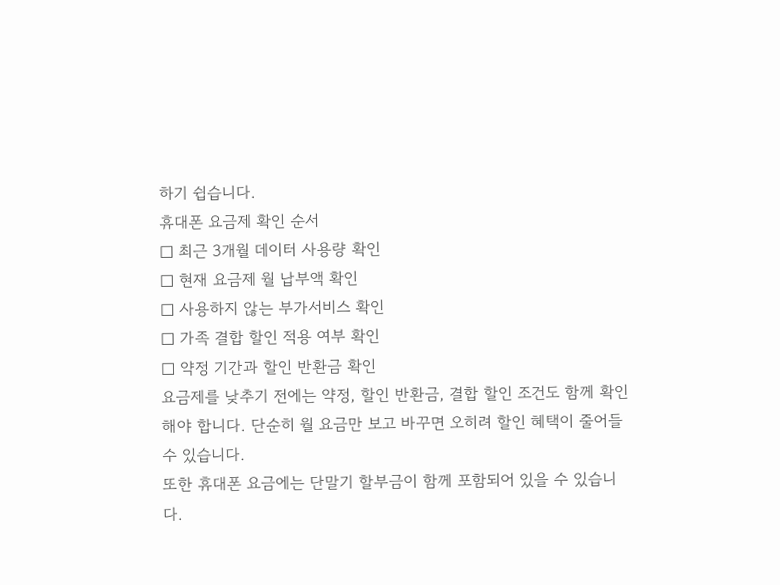하기 쉽습니다.
휴대폰 요금제 확인 순서
☐ 최근 3개월 데이터 사용량 확인
☐ 현재 요금제 월 납부액 확인
☐ 사용하지 않는 부가서비스 확인
☐ 가족 결합 할인 적용 여부 확인
☐ 약정 기간과 할인 반환금 확인
요금제를 낮추기 전에는 약정, 할인 반환금, 결합 할인 조건도 함께 확인해야 합니다. 단순히 월 요금만 보고 바꾸면 오히려 할인 혜택이 줄어들 수 있습니다.
또한 휴대폰 요금에는 단말기 할부금이 함께 포함되어 있을 수 있습니다.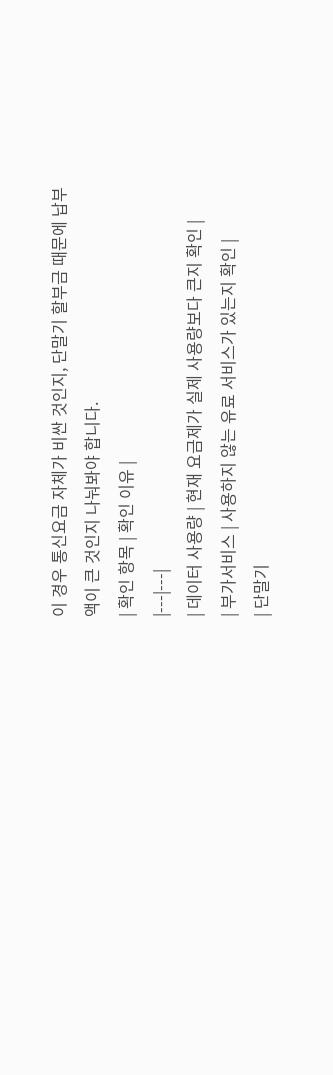이 경우 통신요금 자체가 비싼 것인지, 단말기 할부금 때문에 납부액이 큰 것인지 나눠봐야 합니다.
| 확인 항목 | 확인 이유 |
|---|---|
| 데이터 사용량 | 현재 요금제가 실제 사용량보다 큰지 확인 |
| 부가서비스 | 사용하지 않는 유료 서비스가 있는지 확인 |
| 단말기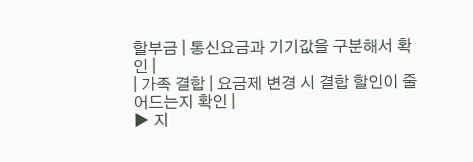할부금 | 통신요금과 기기값을 구분해서 확인 |
| 가족 결합 | 요금제 변경 시 결합 할인이 줄어드는지 확인 |
▶ 지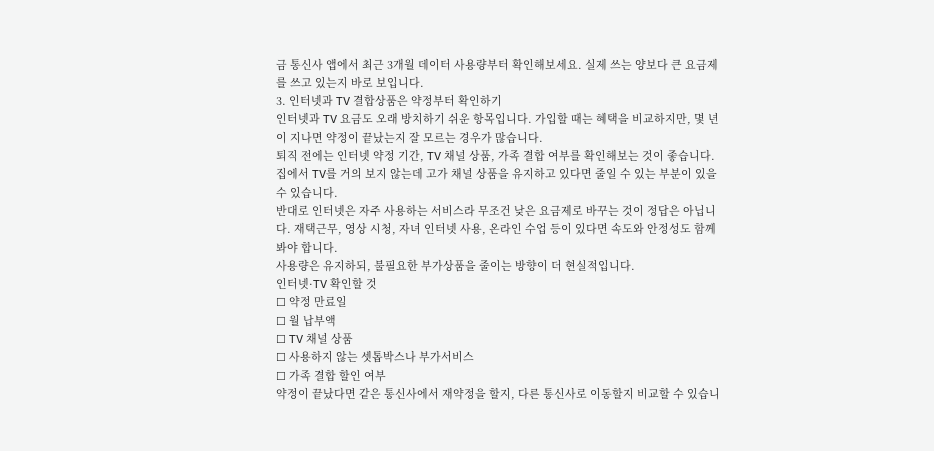금 통신사 앱에서 최근 3개월 데이터 사용량부터 확인해보세요. 실제 쓰는 양보다 큰 요금제를 쓰고 있는지 바로 보입니다.
3. 인터넷과 TV 결합상품은 약정부터 확인하기
인터넷과 TV 요금도 오래 방치하기 쉬운 항목입니다. 가입할 때는 혜택을 비교하지만, 몇 년이 지나면 약정이 끝났는지 잘 모르는 경우가 많습니다.
퇴직 전에는 인터넷 약정 기간, TV 채널 상품, 가족 결합 여부를 확인해보는 것이 좋습니다. 집에서 TV를 거의 보지 않는데 고가 채널 상품을 유지하고 있다면 줄일 수 있는 부분이 있을 수 있습니다.
반대로 인터넷은 자주 사용하는 서비스라 무조건 낮은 요금제로 바꾸는 것이 정답은 아닙니다. 재택근무, 영상 시청, 자녀 인터넷 사용, 온라인 수업 등이 있다면 속도와 안정성도 함께 봐야 합니다.
사용량은 유지하되, 불필요한 부가상품을 줄이는 방향이 더 현실적입니다.
인터넷·TV 확인할 것
☐ 약정 만료일
☐ 월 납부액
☐ TV 채널 상품
☐ 사용하지 않는 셋톱박스나 부가서비스
☐ 가족 결합 할인 여부
약정이 끝났다면 같은 통신사에서 재약정을 할지, 다른 통신사로 이동할지 비교할 수 있습니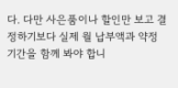다. 다만 사은품이나 할인만 보고 결정하기보다 실제 월 납부액과 약정 기간을 함께 봐야 합니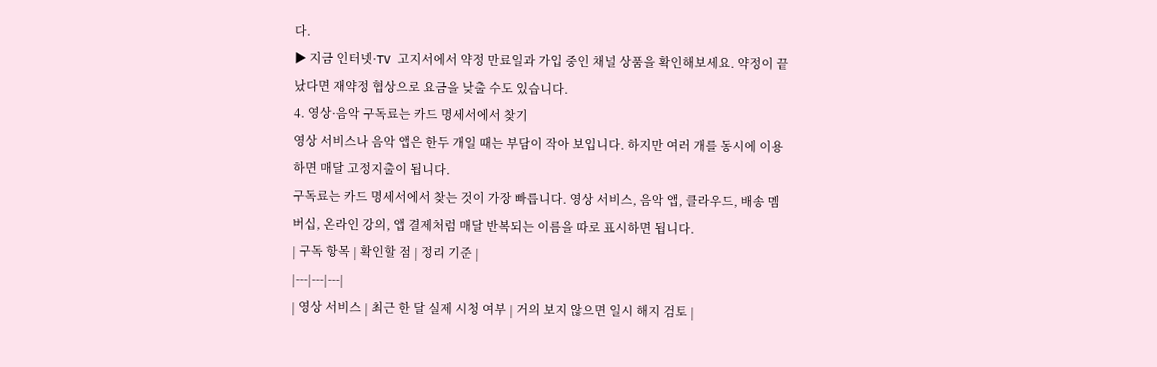다.
▶ 지금 인터넷·TV 고지서에서 약정 만료일과 가입 중인 채널 상품을 확인해보세요. 약정이 끝났다면 재약정 협상으로 요금을 낮출 수도 있습니다.
4. 영상·음악 구독료는 카드 명세서에서 찾기
영상 서비스나 음악 앱은 한두 개일 때는 부담이 작아 보입니다. 하지만 여러 개를 동시에 이용하면 매달 고정지출이 됩니다.
구독료는 카드 명세서에서 찾는 것이 가장 빠릅니다. 영상 서비스, 음악 앱, 클라우드, 배송 멤버십, 온라인 강의, 앱 결제처럼 매달 반복되는 이름을 따로 표시하면 됩니다.
| 구독 항목 | 확인할 점 | 정리 기준 |
|---|---|---|
| 영상 서비스 | 최근 한 달 실제 시청 여부 | 거의 보지 않으면 일시 해지 검토 |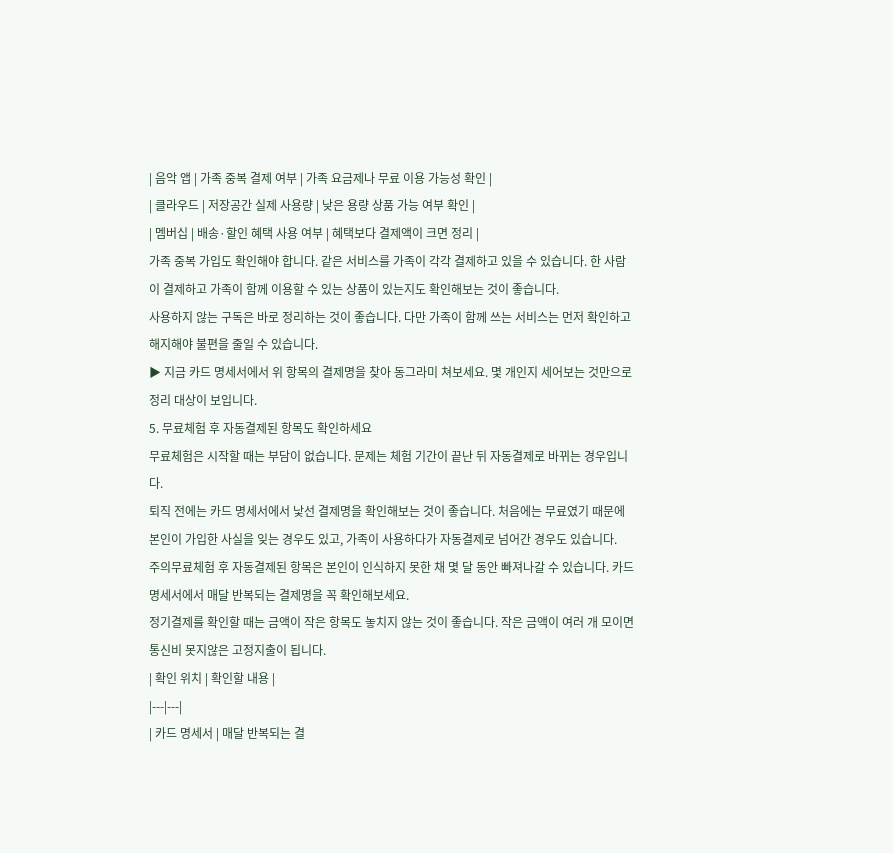| 음악 앱 | 가족 중복 결제 여부 | 가족 요금제나 무료 이용 가능성 확인 |
| 클라우드 | 저장공간 실제 사용량 | 낮은 용량 상품 가능 여부 확인 |
| 멤버십 | 배송·할인 혜택 사용 여부 | 혜택보다 결제액이 크면 정리 |
가족 중복 가입도 확인해야 합니다. 같은 서비스를 가족이 각각 결제하고 있을 수 있습니다. 한 사람이 결제하고 가족이 함께 이용할 수 있는 상품이 있는지도 확인해보는 것이 좋습니다.
사용하지 않는 구독은 바로 정리하는 것이 좋습니다. 다만 가족이 함께 쓰는 서비스는 먼저 확인하고 해지해야 불편을 줄일 수 있습니다.
▶ 지금 카드 명세서에서 위 항목의 결제명을 찾아 동그라미 쳐보세요. 몇 개인지 세어보는 것만으로 정리 대상이 보입니다.
5. 무료체험 후 자동결제된 항목도 확인하세요
무료체험은 시작할 때는 부담이 없습니다. 문제는 체험 기간이 끝난 뒤 자동결제로 바뀌는 경우입니다.
퇴직 전에는 카드 명세서에서 낯선 결제명을 확인해보는 것이 좋습니다. 처음에는 무료였기 때문에 본인이 가입한 사실을 잊는 경우도 있고, 가족이 사용하다가 자동결제로 넘어간 경우도 있습니다.
주의무료체험 후 자동결제된 항목은 본인이 인식하지 못한 채 몇 달 동안 빠져나갈 수 있습니다. 카드 명세서에서 매달 반복되는 결제명을 꼭 확인해보세요.
정기결제를 확인할 때는 금액이 작은 항목도 놓치지 않는 것이 좋습니다. 작은 금액이 여러 개 모이면 통신비 못지않은 고정지출이 됩니다.
| 확인 위치 | 확인할 내용 |
|---|---|
| 카드 명세서 | 매달 반복되는 결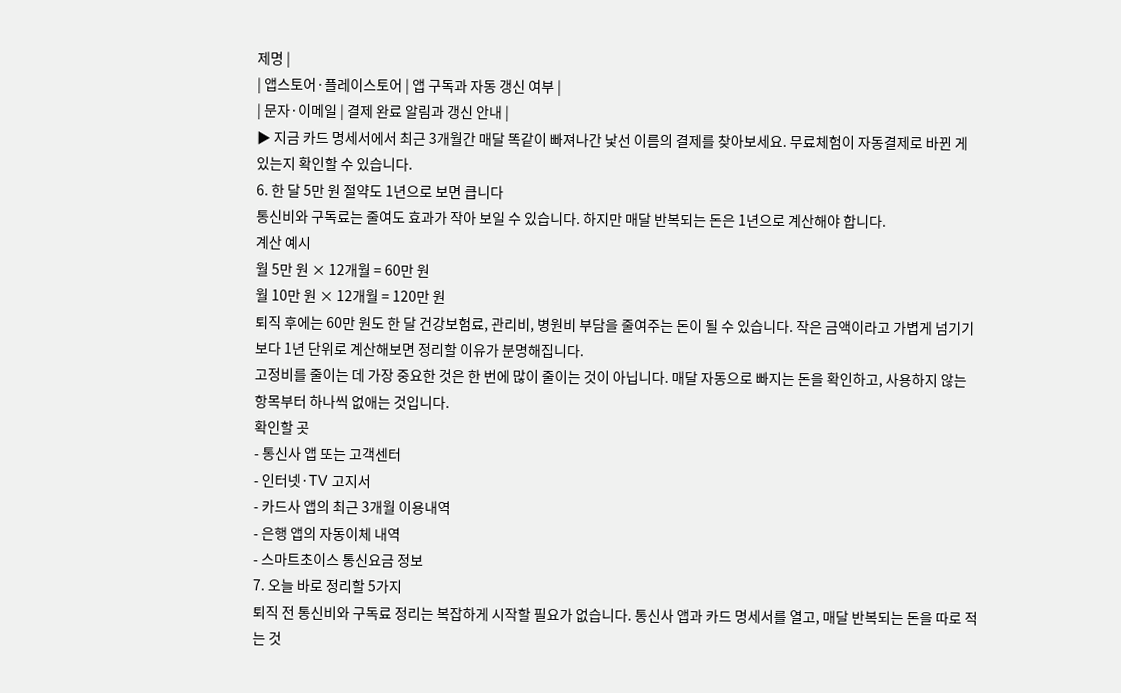제명 |
| 앱스토어·플레이스토어 | 앱 구독과 자동 갱신 여부 |
| 문자·이메일 | 결제 완료 알림과 갱신 안내 |
▶ 지금 카드 명세서에서 최근 3개월간 매달 똑같이 빠져나간 낯선 이름의 결제를 찾아보세요. 무료체험이 자동결제로 바뀐 게 있는지 확인할 수 있습니다.
6. 한 달 5만 원 절약도 1년으로 보면 큽니다
통신비와 구독료는 줄여도 효과가 작아 보일 수 있습니다. 하지만 매달 반복되는 돈은 1년으로 계산해야 합니다.
계산 예시
월 5만 원 × 12개월 = 60만 원
월 10만 원 × 12개월 = 120만 원
퇴직 후에는 60만 원도 한 달 건강보험료, 관리비, 병원비 부담을 줄여주는 돈이 될 수 있습니다. 작은 금액이라고 가볍게 넘기기보다 1년 단위로 계산해보면 정리할 이유가 분명해집니다.
고정비를 줄이는 데 가장 중요한 것은 한 번에 많이 줄이는 것이 아닙니다. 매달 자동으로 빠지는 돈을 확인하고, 사용하지 않는 항목부터 하나씩 없애는 것입니다.
확인할 곳
- 통신사 앱 또는 고객센터
- 인터넷·TV 고지서
- 카드사 앱의 최근 3개월 이용내역
- 은행 앱의 자동이체 내역
- 스마트초이스 통신요금 정보
7. 오늘 바로 정리할 5가지
퇴직 전 통신비와 구독료 정리는 복잡하게 시작할 필요가 없습니다. 통신사 앱과 카드 명세서를 열고, 매달 반복되는 돈을 따로 적는 것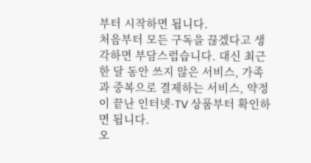부터 시작하면 됩니다.
처음부터 모든 구독을 끊겠다고 생각하면 부담스럽습니다. 대신 최근 한 달 동안 쓰지 않은 서비스, 가족과 중복으로 결제하는 서비스, 약정이 끝난 인터넷·TV 상품부터 확인하면 됩니다.
오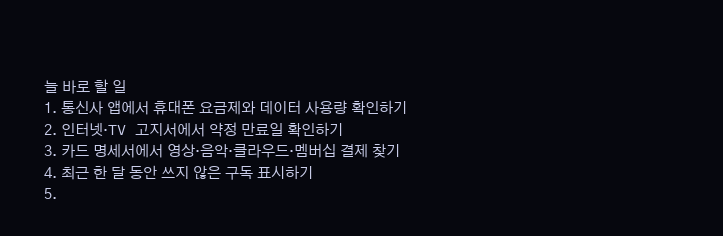늘 바로 할 일
1. 통신사 앱에서 휴대폰 요금제와 데이터 사용량 확인하기
2. 인터넷·TV 고지서에서 약정 만료일 확인하기
3. 카드 명세서에서 영상·음악·클라우드·멤버십 결제 찾기
4. 최근 한 달 동안 쓰지 않은 구독 표시하기
5.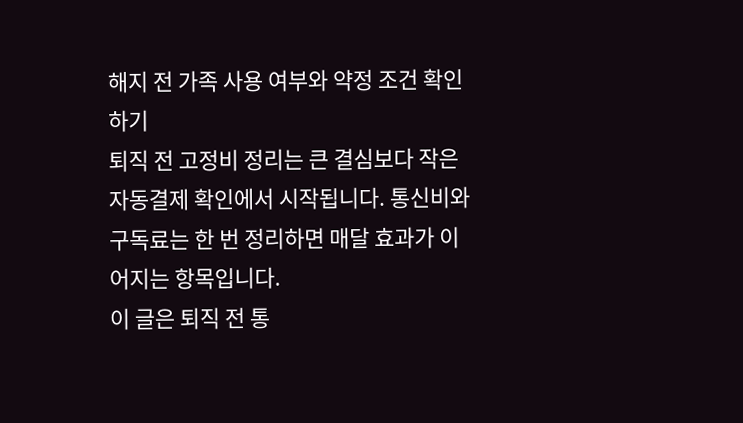해지 전 가족 사용 여부와 약정 조건 확인하기
퇴직 전 고정비 정리는 큰 결심보다 작은 자동결제 확인에서 시작됩니다. 통신비와 구독료는 한 번 정리하면 매달 효과가 이어지는 항목입니다.
이 글은 퇴직 전 통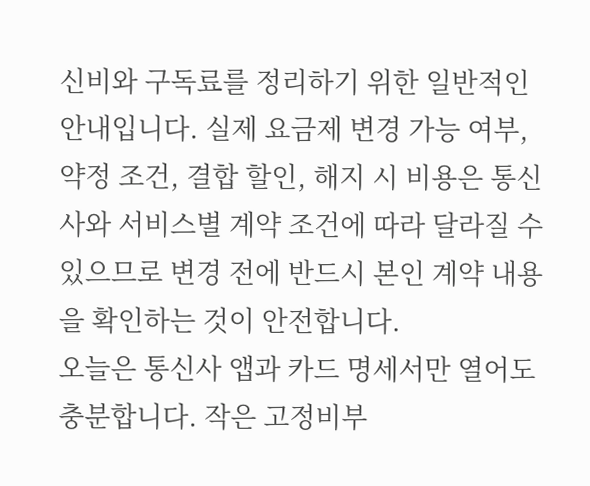신비와 구독료를 정리하기 위한 일반적인 안내입니다. 실제 요금제 변경 가능 여부, 약정 조건, 결합 할인, 해지 시 비용은 통신사와 서비스별 계약 조건에 따라 달라질 수 있으므로 변경 전에 반드시 본인 계약 내용을 확인하는 것이 안전합니다.
오늘은 통신사 앱과 카드 명세서만 열어도 충분합니다. 작은 고정비부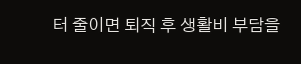터 줄이면 퇴직 후 생활비 부담을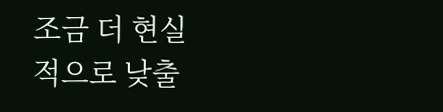조금 더 현실적으로 낮출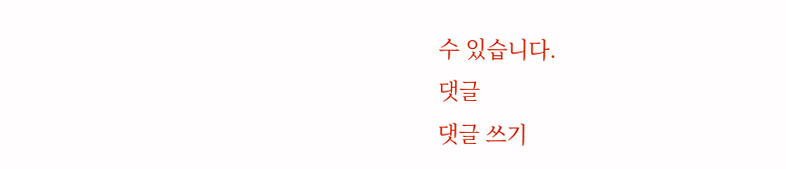수 있습니다.
댓글
댓글 쓰기